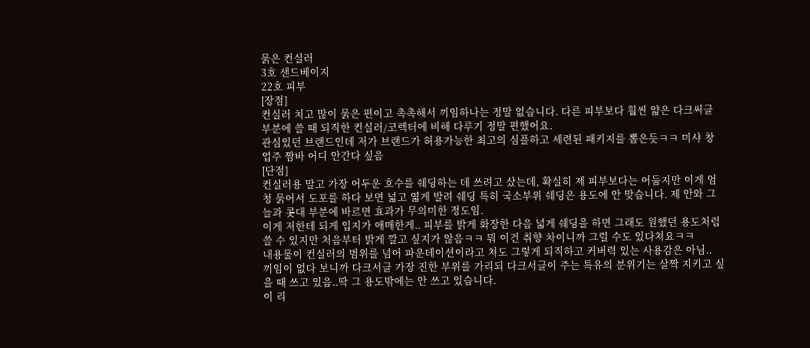묽은 컨실러
3호 샌드베이지
22호 피부
[장점]
컨실러 치고 많이 묽은 편이고 촉촉해서 끼임하나는 정말 없습니다. 다른 피부보다 훨씬 얇은 다크써클 부분에 쓸 때 되직한 컨실러/코렉터에 비해 다루기 정말 편했어요.
관심있던 브랜드인데 저가 브랜드가 허용가능한 최고의 심플하고 세련된 패키지를 뽑은듯ㅋㅋ 미샤 창업주 짬바 어디 안간다 싶음
[단점]
컨실러용 말고 가장 어두운 호수를 쉐딩하는 데 쓰려고 샀는데, 확실히 제 피부보다는 어둡지만 이게 엄청 묽어서 도포를 하다 보면 넓고 엷게 발려 쉐딩 특히 국소부위 쉐딩은 용도에 안 맞습니다. 제 안와 그늘과 콧대 부분에 바르면 효과가 무의미한 정도임.
이게 저한테 되게 입지가 애매한게.. 피부를 밝게 화장한 다음 넓게 쉐딩을 하면 그래도 원했던 용도처럼 쓸 수 있지만 처음부터 밝게 깔고 싶지가 않음ㅋㅋ 뭐 이건 취향 차이니까 그럴 수도 있다쳐요ㅋㅋ
내용물이 컨실러의 범위를 넘어 파운데이션이라고 쳐도 그렇게 되직하고 커버력 있는 사용감은 아님..
끼임이 없다 보니까 다크서클 가장 진한 부위를 가리되 다크서클이 주는 특유의 분위기는 살짝 지키고 싶을 때 쓰고 있음..딱 그 용도밖에는 안 쓰고 있습니다.
이 리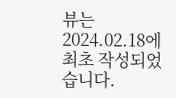뷰는 2024.02.18에 최초 작성되었습니다.